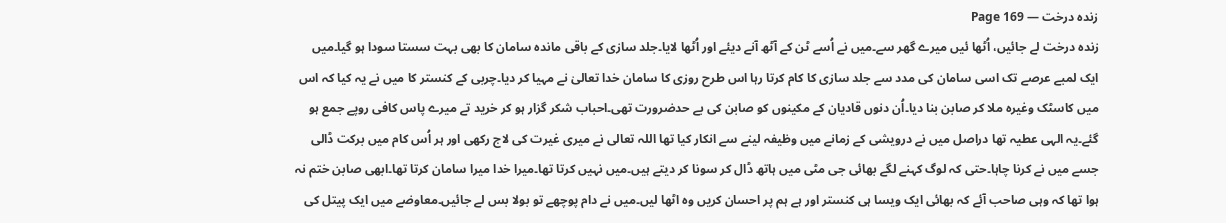زندہ درخت — Page 169
زنده درخت لے جائیں، اُٹھا ئیں میرے گھر سے۔میں نے اُسے ٹن کے آٹھ آنے دیئے اور اُٹھا لایا۔جلد سازی کے باقی ماندہ سامان کا بھی بہت سستا سودا ہو گیا۔میں ایک لمبے عرصے تک اسی سامان کی مدد سے جلد سازی کا کام کرتا رہا اس طرح روزی کا سامان خدا تعالیٰ نے مہیا کر دیا۔چربی کے کنستر کا میں نے یہ کیا کہ اس میں کاسٹک وغیرہ ملا کر صابن بنا دیا۔اُن دنوں قادیان کے مکینوں کو صابن کی بے حدضرورت تھی۔احباب شکر گزار ہو کر خرید تے میرے پاس کافی روپے جمع ہو گئے۔یہ الہی عطیہ تھا دراصل میں نے درویشی کے زمانے میں وظیفہ لینے سے انکار کیا تھا اللہ تعالی نے میری غیرت کی لاج رکھی اور ہر اُس کام میں برکت ڈالی جسے میں نے کرنا چاہا۔حتی کہ لوگ کہنے لگے بھائی جی مٹی میں ہاتھ ڈال کر سونا کر دیتے ہیں۔میں نہیں کرتا تھا۔میرا خدا میرا سامان کرتا تھا۔ابھی صابن ختم نہ ہوا تھا کہ وہی صاحب آئے کہ بھائی ایک ویسا ہی کنستر اور ہے ہم پر احسان کریں وہ اٹھا لیں۔میں نے دام پوچھے تو بولا بس لے جائیں۔معاوضے میں ایک پیتل کی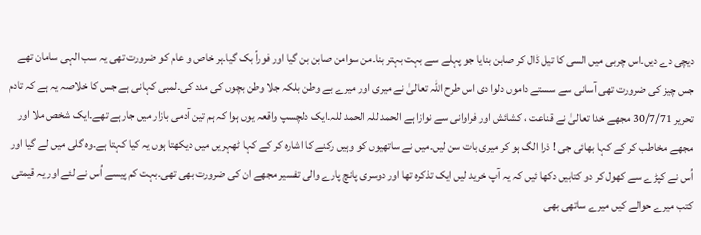دیچی دے دیں۔اس چربی میں السی کا تیل ڈال کر صابن بنایا جو پہلے سے بہت بہتر بنا۔من سوامن صابن بن گیا اور فوراً بک گیا۔ہر خاص و عام کو ضرورت تھی یہ سب الہی سامان تھے جس چیز کی ضرورت تھی آسانی سے سستے داموں دلوا دی اس طرح اللہ تعالیٰ نے میری اور میرے بے وطن بلکہ جلا وطن بچوں کی مدد کی۔لمبی کہانی ہے جس کا خلاصہ یہ ہے کہ تادم تحریر 30/7/71 مجھے خدا تعالیٰ نے قناعت ، کشائش اور فراوانی سے نوازا ہے الحمد للہ الحمد للہ۔ایک دلچسپ واقعہ یوں ہوا کہ ہم تین آدمی بازار میں جارہے تھے۔ایک شخص ملا اور مجھے مخاطب کر کے کہا بھائی جی ! ذرا الگ ہو کر میری بات سن لیں۔میں نے ساتھیوں کو وہیں رکنے کا اشارہ کر کے کہا ٹھہریں میں دیکھتا ہوں یہ کیا کہتا ہے۔وہ گلی میں لے گیا اور اُس نے کپڑے سے کھول کر دو کتابیں دکھا ئیں کہ یہ آپ خرید لیں ایک تذکرہ تھا اور دوسری پانچ پارے والی تفسیر مجھے ان کی ضرورت بھی تھی۔بہت کم پیسے اُس نے لئے اور یہ قیمتی کتب میرے حوالے کیں میرے ساتھی بھی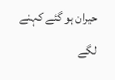حیران ہو گئے کہنے لگے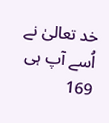خد تعالیٰ نے اُسے آپ ہی 169